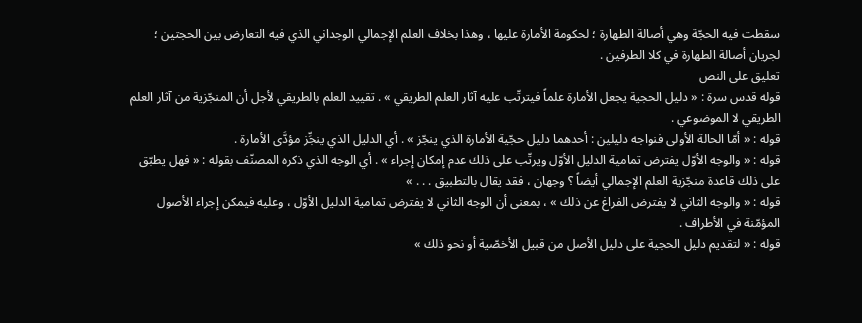سقطت فيه الحجّة وهي أصالة الطهارة ؛ لحكومة الأمارة عليها ، وهذا بخلاف العلم الإجمالي الوجداني الذي فيه التعارض بين الحجتين ؛ لجريان أصالة الطهارة في كلا الطرفين .
تعليق على النص
قوله قدس سرة : « دليل الحجية يجعل الأمارة علماً فيترتّب عليه آثار العلم الطريقي » . تقييد العلم بالطريقي لأجل أن المنجّزية من آثار العلم الطريقي لا الموضوعي .
قوله : « أمّا الحالة الأولى فنواجه دليلين : أحدهما دليل حجّية الأمارة الذي ينجّز » . أي الدليل الذي ينجِّز مؤدَّى الأمارة .
قوله : « والوجه الأوّل يفترض تمامية الدليل الأوّل ويرتّب على ذلك عدم إمكان إجراء » . أي الوجه الذي ذكره المصنّف بقوله : « فهل يطبّق على ذلك قاعدة منجّزية العلم الإجمالي أيضاً ؟ وجهان ، فقد يقال بالتطبيق . . . »
قوله : « والوجه الثاني لا يفترض الفراغ عن ذلك » ، بمعنى أن الوجه الثاني لا يفترض تمامية الدليل الأوّل ، وعليه فيمكن إجراء الأصول المؤمّنة في الأطراف .
قوله : « لتقديم دليل الحجية على دليل الأصل من قبيل الأخصّية أو نحو ذلك »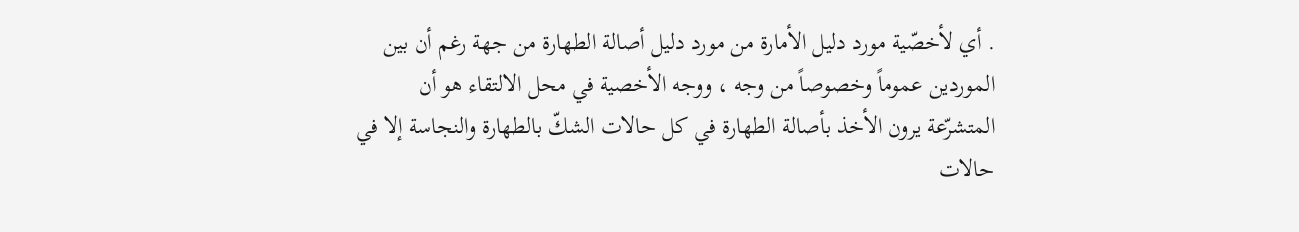. أي لأخصّية مورد دليل الأمارة من مورد دليل أصالة الطهارة من جهة رغم أن بين الموردين عموماً وخصوصاً من وجه ، ووجه الأخصية في محل الالتقاء هو أن المتشرّعة يرون الأخذ بأصالة الطهارة في كل حالات الشكّ بالطهارة والنجاسة إلا في حالات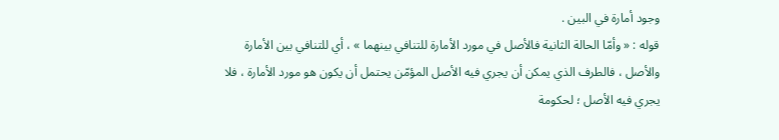وجود أمارة في البين .
قوله : « وأمّا الحالة الثانية فالأصل في مورد الأمارة للتنافي بينهما » ، أي للتنافي بين الأمارة والأصل ، فالطرف الذي يمكن أن يجري فيه الأصل المؤمّن يحتمل أن يكون هو مورد الأمارة ، فلا يجري فيه الأصل ؛ لحكومة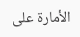الأمارة على